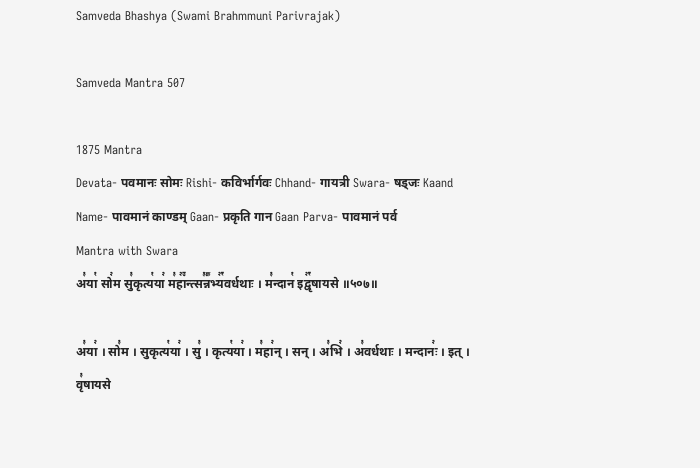Samveda Bhashya (Swami Brahmmuni Parivrajak)

Samveda Mantra 507

1875 Mantra
Devata- पवमानः सोमः Rishi- कविर्भार्गवः Chhand- गायत्री Swara- षड्जः Kaand Name- पावमानं काण्डम् Gaan- प्रकृति गान Gaan Parva- पावमानं पर्व
Mantra with Swara
अ꣣या꣡ सो꣢म सु꣣कृत्य꣡या꣢ म꣣हा꣢꣫न्त्सन्न꣣꣬भ्य꣢꣯वर्धथाः । म꣣न्दान꣡ इद्वृ꣢꣯षायसे ॥५०७॥

अ꣣या꣢ । सो꣣म । सुकृत्य꣡या꣢ । सु꣣ । कृत्य꣡या꣢ । म꣣हा꣢न् । सन् । अ꣣भि꣢ । अ꣣वर्धथाः । मन्दानः꣢ । इत् । वृ꣣षायसे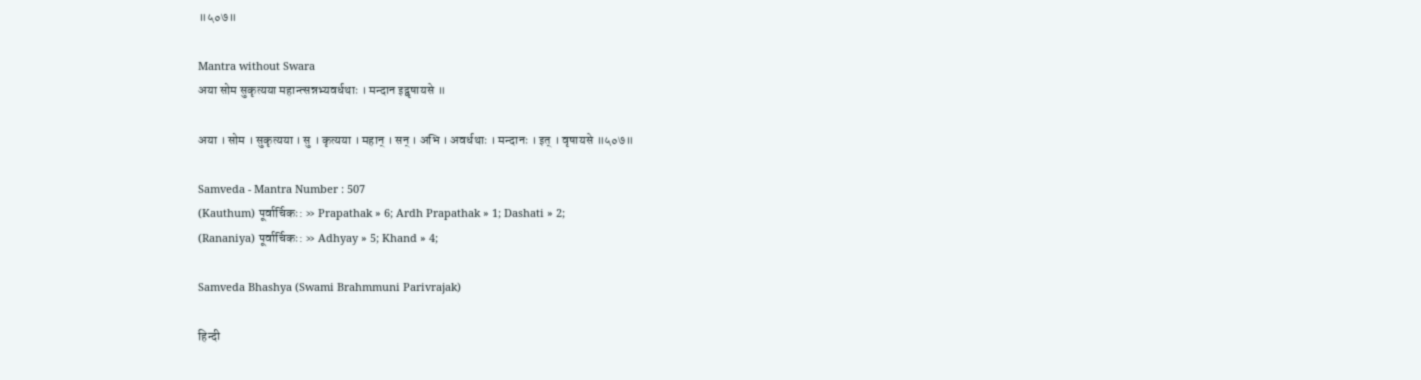॥५०७॥

Mantra without Swara
अया सोम सुकृत्यया महान्त्सन्नभ्यवर्धथाः । मन्दान इद्वृषायसे ॥

अया । सोम । सुकृत्यया । सु । कृत्यया । महान् । सन् । अभि । अवर्धथाः । मन्दानः । इत् । वृषायसे ॥५०७॥

Samveda - Mantra Number : 507
(Kauthum) पूर्वार्चिकः: » Prapathak » 6; Ardh Prapathak » 1; Dashati » 2;
(Rananiya) पूर्वार्चिकः: » Adhyay » 5; Khand » 4;

Samveda Bhashya (Swami Brahmmuni Parivrajak)

हिन्दी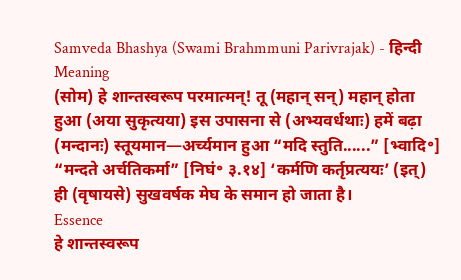Samveda Bhashya (Swami Brahmmuni Parivrajak) - हिन्दी
Meaning
(सोम) हे शान्तस्वरूप परमात्मन्! तू (महान् सन्) महान् होता हुआ (अया सुकृत्यया) इस उपासना से (अभ्यवर्धथाः) हमें बढ़ा (मन्दानः) स्तूयमान—अर्च्यमान हुआ “मदि स्तुति......” [भ्वादि॰] “मन्दते अर्चतिकर्मा” [निघं॰ ३.१४] ‘कर्मणि कर्तृप्रत्ययः’ (इत्) ही (वृषायसे) सुखवर्षक मेघ के समान हो जाता है।
Essence
हे शान्तस्वरूप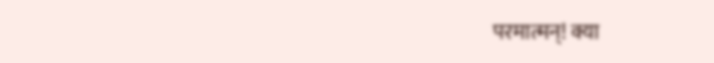परमात्मन्! क्या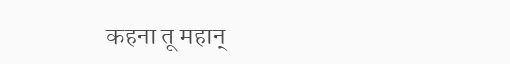कहना तू महान्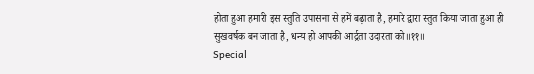होता हुआ हमारी इस स्तुति उपासना से हमें बढ़ाता है, हमारे द्वारा स्तुत किया जाता हुआ ही सुखवर्षक बन जाता है, धन्य हो आपकी आर्द्रता उदारता को॥११॥
Special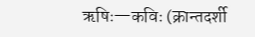ऋषिः—कविः (क्रान्तदर्शी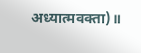अध्यात्मवक्ता)॥